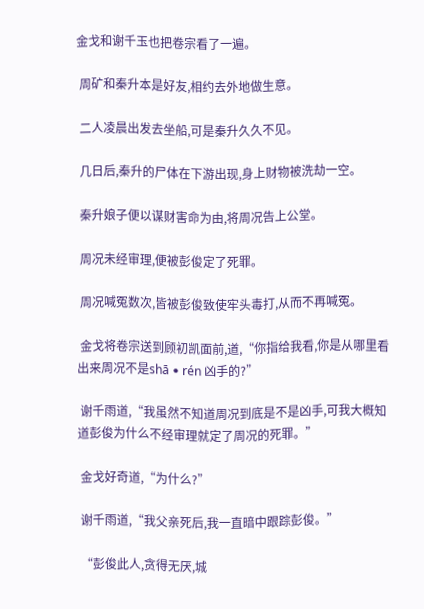金戈和谢千玉也把卷宗看了一遍。

 周矿和秦升本是好友,相约去外地做生意。

 二人凌晨出发去坐船,可是秦升久久不见。

 几日后,秦升的尸体在下游出现,身上财物被洗劫一空。

 秦升娘子便以谋财害命为由,将周况告上公堂。

 周况未经审理,便被彭俊定了死罪。

 周况喊冤数次,皆被彭俊致使牢头毒打,从而不再喊冤。

 金戈将卷宗送到顾初凯面前,道,“你指给我看,你是从哪里看出来周况不是shā • rén 凶手的?”

 谢千雨道,“我虽然不知道周况到底是不是凶手,可我大概知道彭俊为什么不经审理就定了周况的死罪。”

 金戈好奇道,“为什么?”

 谢千雨道,“我父亲死后,我一直暗中跟踪彭俊。”

 “彭俊此人,贪得无厌,城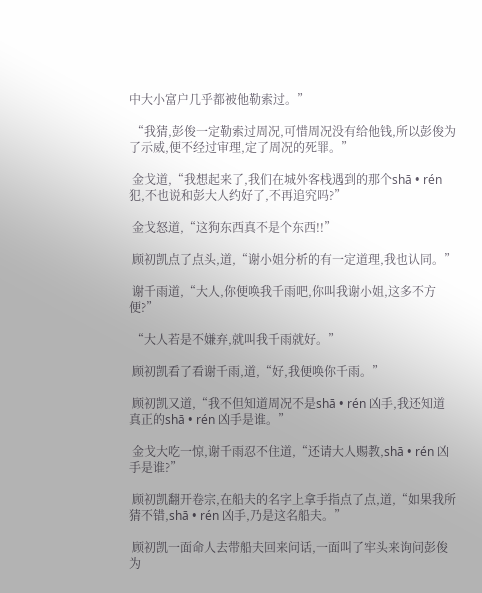中大小富户几乎都被他勒索过。”

 “我猜,彭俊一定勒索过周况,可惜周况没有给他钱,所以彭俊为了示威,便不经过审理,定了周况的死罪。”

 金戈道,“我想起来了,我们在城外客栈遇到的那个shā • rén 犯,不也说和彭大人约好了,不再追究吗?”

 金戈怒道,“这狗东西真不是个东西!!”

 顾初凯点了点头,道,“谢小姐分析的有一定道理,我也认同。”

 谢千雨道,“大人,你便唤我千雨吧,你叫我谢小姐,这多不方便?”

 “大人若是不嫌弃,就叫我千雨就好。”

 顾初凯看了看谢千雨,道,“好,我便唤你千雨。”

 顾初凯又道,“我不但知道周况不是shā • rén 凶手,我还知道真正的shā • rén 凶手是谁。”

 金戈大吃一惊,谢千雨忍不住道,“还请大人赐教,shā • rén 凶手是谁?”

 顾初凯翻开卷宗,在船夫的名字上拿手指点了点,道,“如果我所猜不错,shā • rén 凶手,乃是这名船夫。”

 顾初凯一面命人去带船夫回来问话,一面叫了牢头来询问彭俊为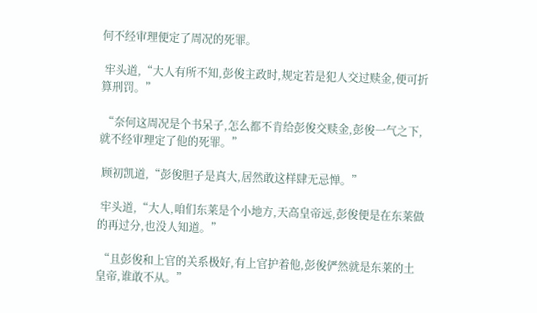何不经审理便定了周况的死罪。

 牢头道,“大人有所不知,彭俊主政时,规定若是犯人交过赎金,便可折算刑罚。”

 “奈何这周况是个书呆子,怎么都不肯给彭俊交赎金,彭俊一气之下,就不经审理定了他的死罪。”

 顾初凯道,“彭俊胆子是真大,居然敢这样肆无忌惮。”

 牢头道,“大人,咱们东莱是个小地方,天高皇帝远,彭俊便是在东莱做的再过分,也没人知道。”

 “且彭俊和上官的关系极好,有上官护着他,彭俊俨然就是东莱的土皇帝,谁敢不从。”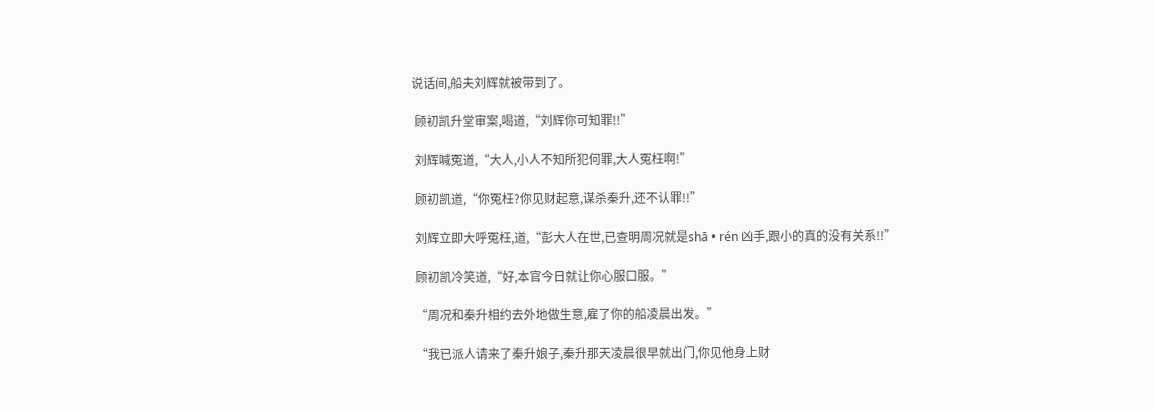说话间,船夫刘辉就被带到了。

 顾初凯升堂审案,喝道,“刘辉你可知罪!!”

 刘辉喊冤道,“大人,小人不知所犯何罪,大人冤枉啊!”

 顾初凯道,“你冤枉?你见财起意,谋杀秦升,还不认罪!!”

 刘辉立即大呼冤枉,道,“彭大人在世,已查明周况就是shā • rén 凶手,跟小的真的没有关系!!”

 顾初凯冷笑道,“好,本官今日就让你心服口服。”

 “周况和秦升相约去外地做生意,雇了你的船凌晨出发。”

 “我已派人请来了秦升娘子,秦升那天凌晨很早就出门,你见他身上财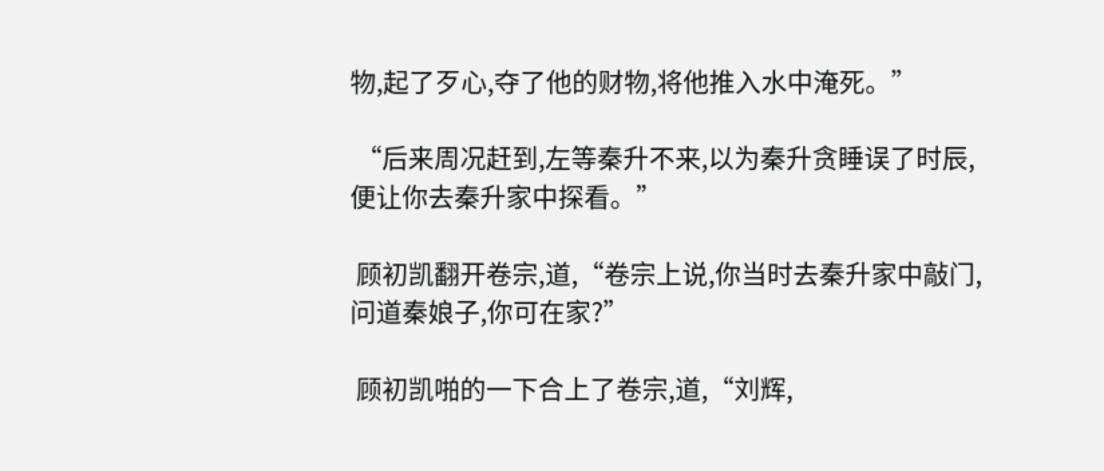物,起了歹心,夺了他的财物,将他推入水中淹死。”

 “后来周况赶到,左等秦升不来,以为秦升贪睡误了时辰,便让你去秦升家中探看。”

 顾初凯翻开卷宗,道,“卷宗上说,你当时去秦升家中敲门,问道秦娘子,你可在家?”

 顾初凯啪的一下合上了卷宗,道,“刘辉,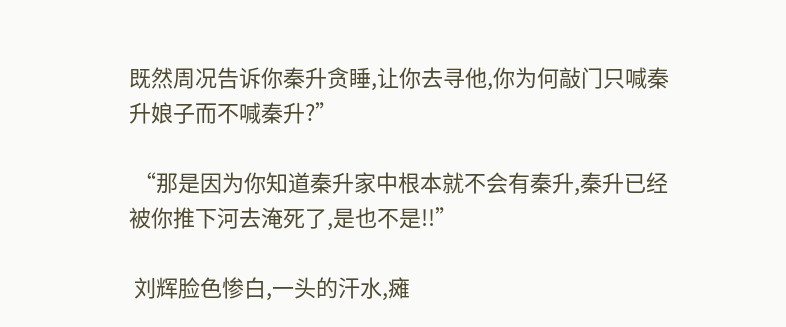既然周况告诉你秦升贪睡,让你去寻他,你为何敲门只喊秦升娘子而不喊秦升?”

 “那是因为你知道秦升家中根本就不会有秦升,秦升已经被你推下河去淹死了,是也不是!!”

 刘辉脸色惨白,一头的汗水,瘫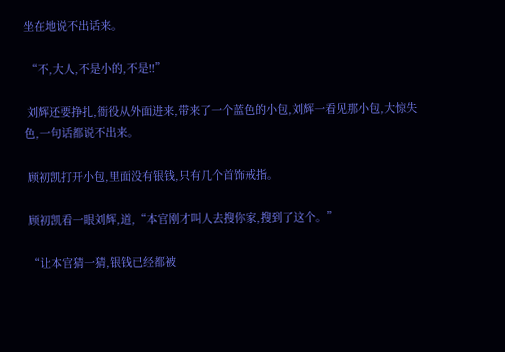坐在地说不出话来。

 “不,大人,不是小的,不是!!”

 刘辉还要挣扎,衙役从外面进来,带来了一个蓝色的小包,刘辉一看见那小包,大惊失色,一句话都说不出来。

 顾初凯打开小包,里面没有银钱,只有几个首饰戒指。

 顾初凯看一眼刘辉,道,“本官刚才叫人去搜你家,搜到了这个。”

 “让本官猜一猜,银钱已经都被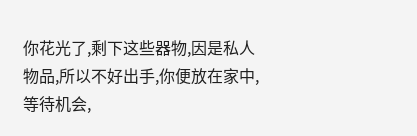你花光了,剩下这些器物,因是私人物品,所以不好出手,你便放在家中,等待机会,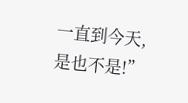一直到今天,是也不是!”